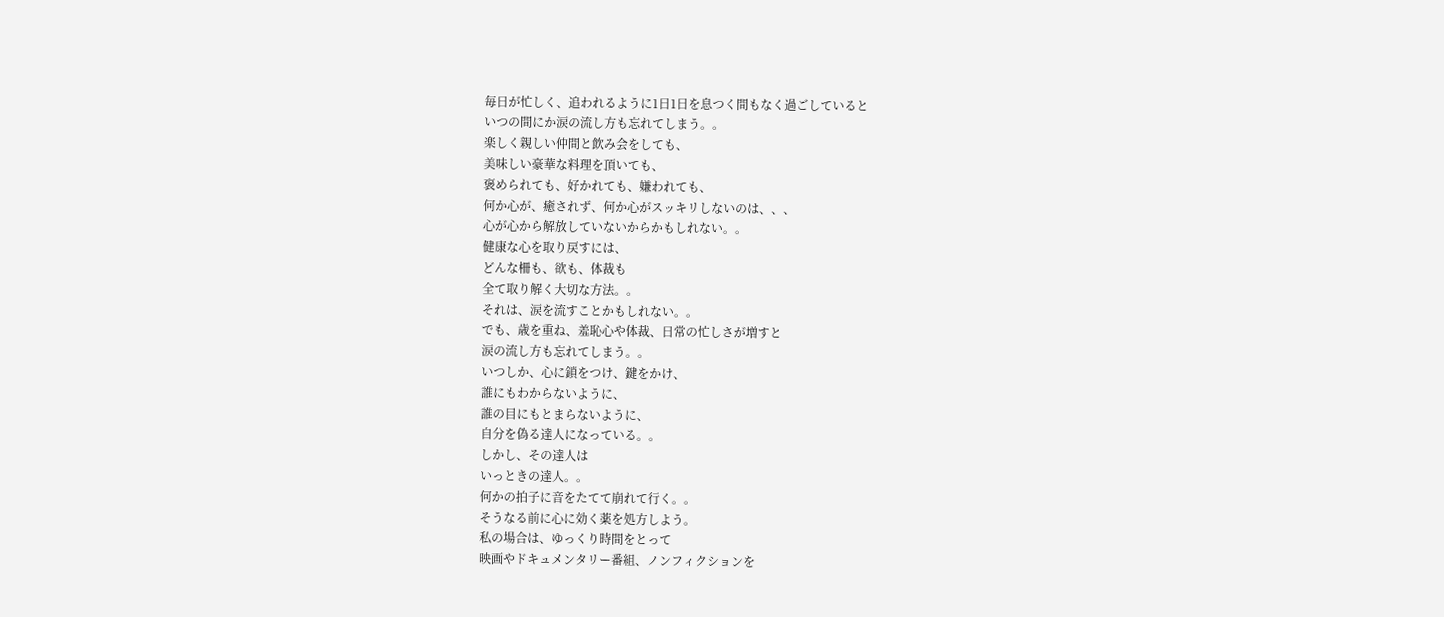毎日が忙しく、追われるように1日1日を息つく間もなく過ごしていると
いつの間にか涙の流し方も忘れてしまう。。
楽しく親しい仲間と飲み会をしても、
美味しい豪華な料理を頂いても、
褒められても、好かれても、嫌われても、
何か心が、癒されず、何か心がスッキリしないのは、、、
心が心から解放していないからかもしれない。。
健康な心を取り戻すには、
どんな柵も、欲も、体裁も
全て取り解く大切な方法。。
それは、涙を流すことかもしれない。。
でも、歳を重ね、羞恥心や体裁、日常の忙しさが増すと
涙の流し方も忘れてしまう。。
いつしか、心に鎖をつけ、鍵をかけ、
誰にもわからないように、
誰の目にもとまらないように、
自分を偽る達人になっている。。
しかし、その達人は
いっときの達人。。
何かの拍子に音をたてて崩れて行く。。
そうなる前に心に効く薬を処方しよう。
私の場合は、ゆっくり時間をとって
映画やドキュメンタリー番組、ノンフィクションを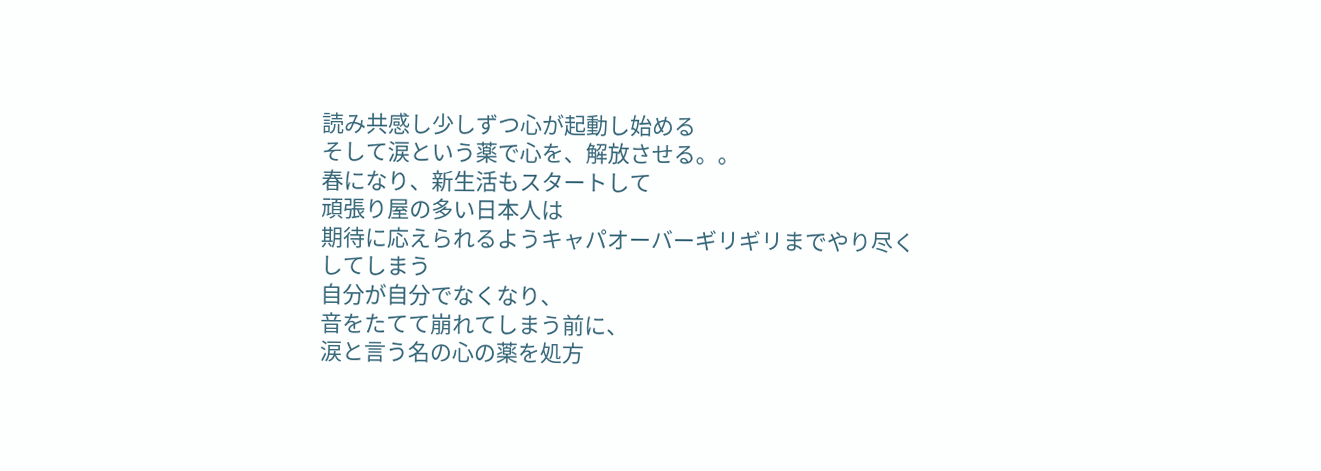読み共感し少しずつ心が起動し始める
そして涙という薬で心を、解放させる。。
春になり、新生活もスタートして
頑張り屋の多い日本人は
期待に応えられるようキャパオーバーギリギリまでやり尽くしてしまう
自分が自分でなくなり、
音をたてて崩れてしまう前に、
涙と言う名の心の薬を処方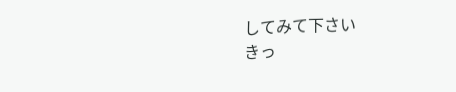してみて下さい
きっ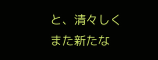と、清々しく
また新たな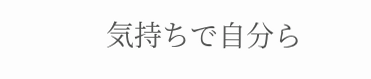気持ちで自分ら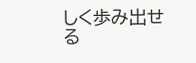しく歩み出せる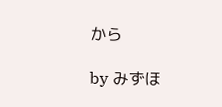から

by みずほ